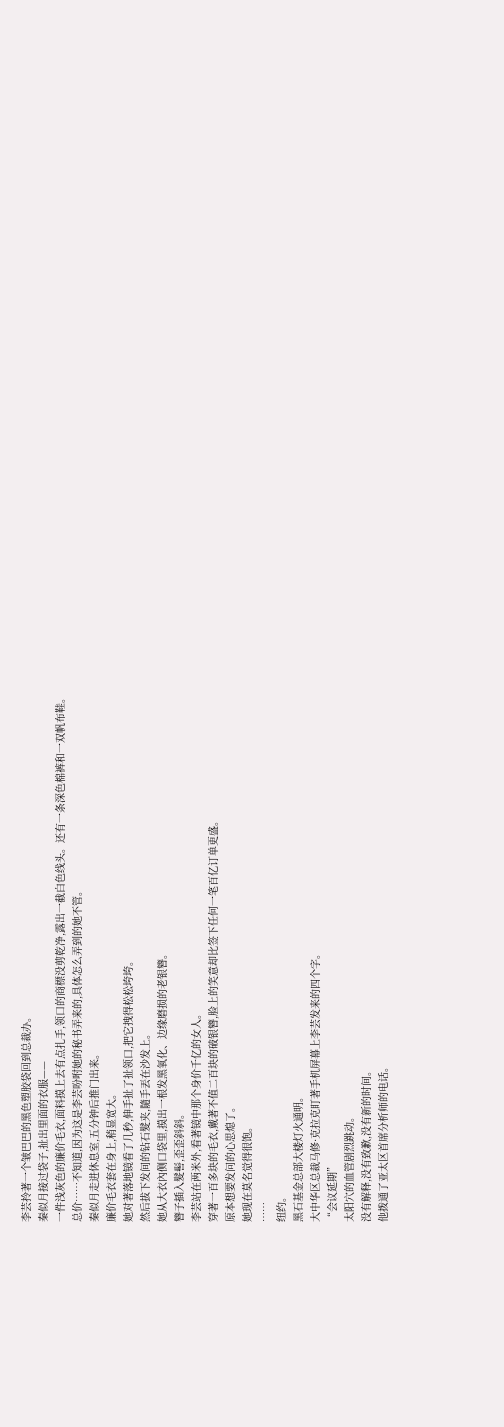李芸拎著一个皱巴巴的黑色塑胶袋回到总裁办。
秦似月接过袋子,扯出里面的衣服——
一件浅灰色的廉价毛衣,面料摸上去有点扎手,领口的商標没剪乾净,露出一截白色线头。还有一条深色棉裤和一双帆布鞋。
总价……不知道,因为这是李芸吩咐她的秘书弄来的,具体怎么弄到的她不管。
秦似月走进休息室,五分钟后推门出来。
廉价毛衣套在身上,稍显宽大。
她对著落地镜看了几秒,伸手扯了扯领口,把它拽得松松垮垮。
然后拔下发间的钻石髮夹,隨手丟在沙发上。
她从大衣內侧口袋里,摸出一根发黑氧化、边缘磨损的老银簪。
簪子插入髮髻,歪歪斜斜。
李芸站在两米外,看著镜中那个身价千亿的女人。
穿著一百多块的毛衣,戴著不值二百块的破银簪,脸上的笑意却比签下任何一笔百亿订单更盛。
原本想要发问的心思熄了。
她现在莫名觉得很饱。
……
纽约。
黑石基金总部大楼灯火通明。
大中华区总裁马修·克拉克盯著手机屏幕上李芸发来的四个字。
“会议延期”
太阳穴的血管剧烈跳动。
没有解释,没有致歉,没有新的时间。
他拨通了亚太区首席分析师的电话。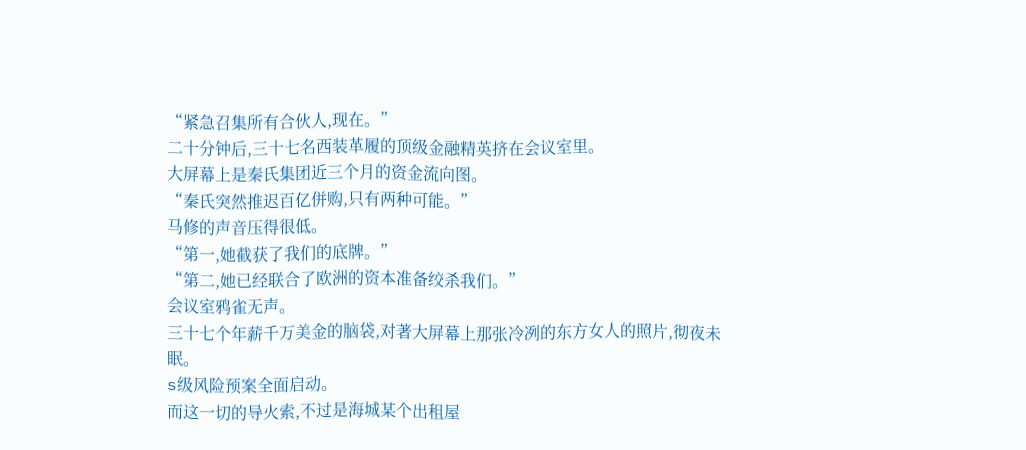“紧急召集所有合伙人,现在。”
二十分钟后,三十七名西装革履的顶级金融精英挤在会议室里。
大屏幕上是秦氏集团近三个月的资金流向图。
“秦氏突然推迟百亿併购,只有两种可能。”
马修的声音压得很低。
“第一,她截获了我们的底牌。”
“第二,她已经联合了欧洲的资本准备绞杀我们。”
会议室鸦雀无声。
三十七个年薪千万美金的脑袋,对著大屏幕上那张冷冽的东方女人的照片,彻夜未眠。
s级风险预案全面启动。
而这一切的导火索,不过是海城某个出租屋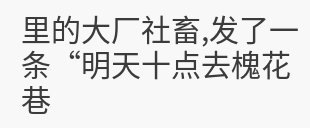里的大厂社畜,发了一条“明天十点去槐花巷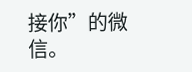接你”的微信。